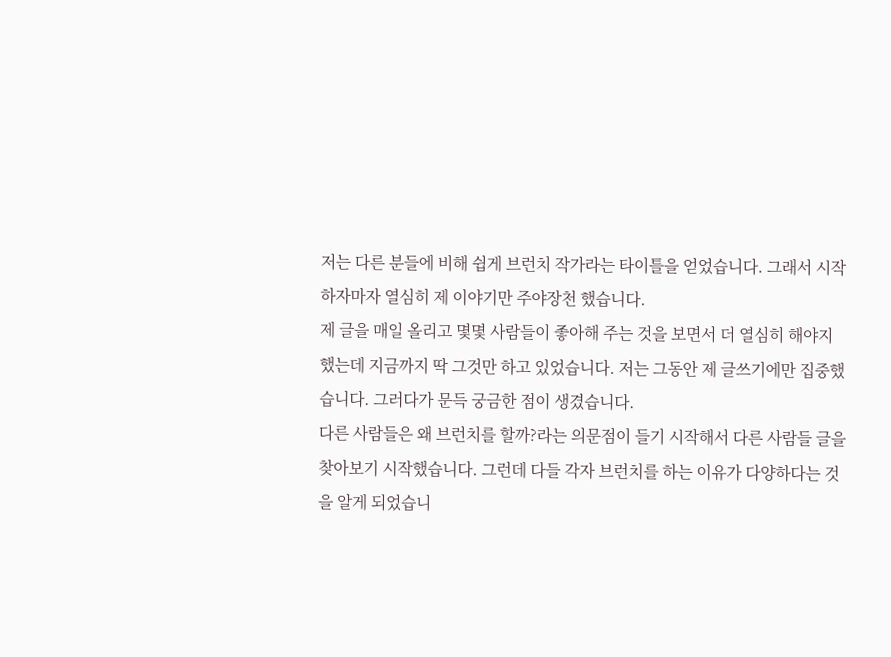저는 다른 분들에 비해 쉽게 브런치 작가라는 타이틀을 얻었습니다. 그래서 시작하자마자 열심히 제 이야기만 주야장천 했습니다.
제 글을 매일 올리고 몇몇 사람들이 좋아해 주는 것을 보면서 더 열심히 해야지 했는데 지금까지 딱 그것만 하고 있었습니다. 저는 그동안 제 글쓰기에만 집중했습니다. 그러다가 문득 궁금한 점이 생겼습니다.
다른 사람들은 왜 브런치를 할까?라는 의문점이 들기 시작해서 다른 사람들 글을 찾아보기 시작했습니다. 그런데 다들 각자 브런치를 하는 이유가 다양하다는 것을 알게 되었습니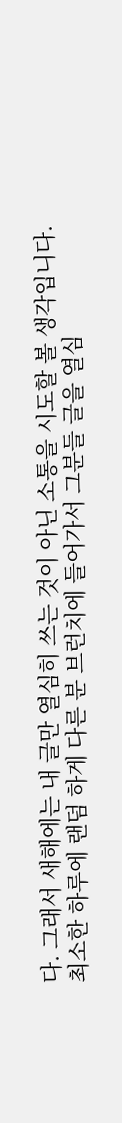다. 그래서 새해에는 내 글만 열심히 쓰는 것이 아닌 소통을 시도할 볼 생각입니다. 최소한 하루에 랜덤 하게 다른 분 브런치에 들어가서 그분들 글을 열심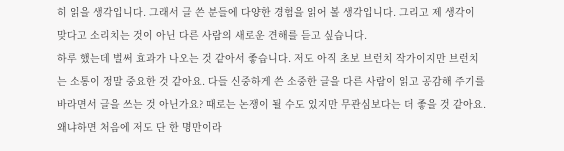히 읽을 생각입니다. 그래서 글 쓴 분들에 다양한 경험을 읽어 볼 생각입니다. 그리고 제 생각이 맞다고 소리치는 것이 아닌 다른 사람의 새로운 견해를 듣고 싶습니다.
하루 했는데 벌써 효과가 나오는 것 같아서 좋습니다. 저도 아직 초보 브런치 작가이지만 브런치는 소통이 정말 중요한 것 같아요. 다들 신중하게 쓴 소중한 글을 다른 사람이 읽고 공감해 주기를 바라면서 글을 쓰는 것 아닌가요? 때로는 논쟁이 될 수도 있지만 무관심보다는 더 좋을 것 같아요.
왜냐하면 처음에 저도 단 한 명만이라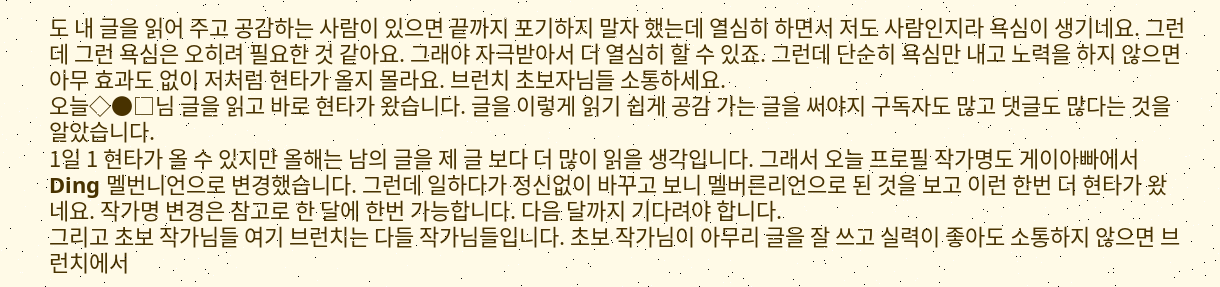도 내 글을 읽어 주고 공감하는 사람이 있으면 끝까지 포기하지 말자 했는데 열심히 하면서 저도 사람인지라 욕심이 생기네요. 그런데 그런 욕심은 오히려 필요한 것 같아요. 그래야 자극받아서 더 열심히 할 수 있죠. 그런데 단순히 욕심만 내고 노력을 하지 않으면 아무 효과도 없이 저처럼 현타가 올지 몰라요. 브런치 초보자님들 소통하세요.
오늘◇●□님 글을 읽고 바로 현타가 왔습니다. 글을 이렇게 읽기 쉽게 공감 가는 글을 써야지 구독자도 많고 댓글도 많다는 것을 알았습니다.
1일 1 현타가 올 수 있지만 올해는 남의 글을 제 글 보다 더 많이 읽을 생각입니다. 그래서 오늘 프로필 작가명도 게이아빠에서 Ding 멜번니언으로 변경했습니다. 그런데 일하다가 정신없이 바꾸고 보니 멜버른리언으로 된 것을 보고 이런 한번 더 현타가 왔네요. 작가명 변경은 참고로 한 달에 한번 가능합니다. 다음 달까지 기다려야 합니다.
그리고 초보 작가님들 여기 브런치는 다들 작가님들입니다. 초보 작가님이 아무리 글을 잘 쓰고 실력이 좋아도 소통하지 않으면 브런치에서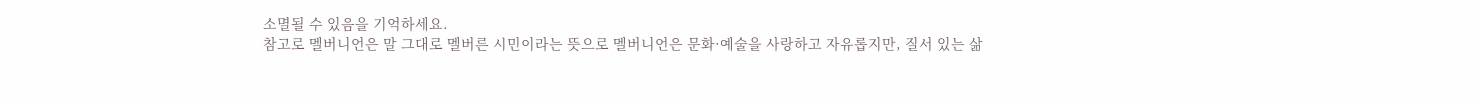소멸될 수 있음을 기억하세요.
참고로 멜버니언은 말 그대로 멜버른 시민이라는 뜻으로 멜버니언은 문화·예술을 사랑하고 자유롭지만, 질서 있는 삶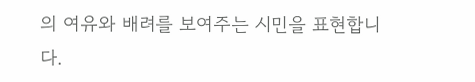의 여유와 배려를 보여주는 시민을 표현합니다.